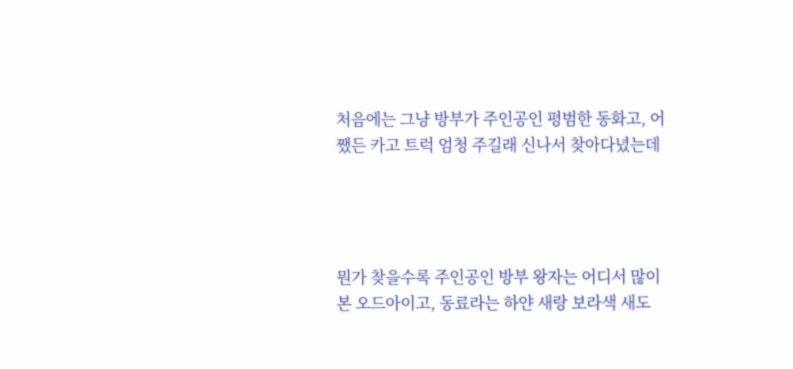처음에는 그냥 방부가 주인공인 평범한 동화고, 어쨌든 카고 트럭 엄청 주길래 신나서 찾아다녔는데




뭔가 찾을수록 주인공인 방부 왕자는 어디서 많이 본 오드아이고, 동료라는 하얀 새랑 보라색 새도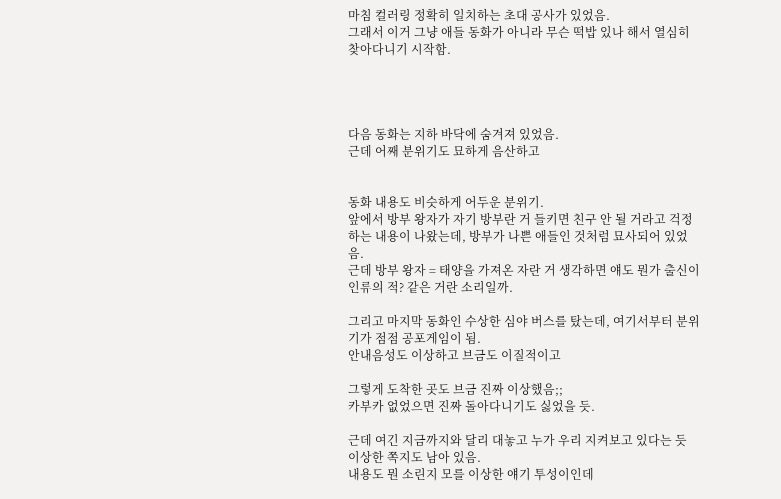마침 컬러링 정확히 일치하는 초대 공사가 있었음.
그래서 이거 그냥 애들 동화가 아니라 무슨 떡밥 있나 해서 열심히 찾아다니기 시작함.




다음 동화는 지하 바닥에 숨겨져 있었음.
근데 어째 분위기도 묘하게 음산하고


동화 내용도 비슷하게 어두운 분위기.
앞에서 방부 왕자가 자기 방부란 거 들키면 친구 안 될 거라고 걱정하는 내용이 나왔는데, 방부가 나쁜 애들인 것처럼 묘사되어 있었음.
근데 방부 왕자 = 태양을 가져온 자란 거 생각하면 얘도 뭔가 출신이 인류의 적? 같은 거란 소리일까.

그리고 마지막 동화인 수상한 심야 버스를 탔는데, 여기서부터 분위기가 점점 공포게임이 됨.
안내음성도 이상하고 브금도 이질적이고

그렇게 도착한 곳도 브금 진짜 이상했음;;
카부카 없었으면 진짜 돌아다니기도 싫었을 듯.

근데 여긴 지금까지와 달리 대놓고 누가 우리 지켜보고 있다는 듯 이상한 쪽지도 남아 있음.
내용도 뭔 소린지 모를 이상한 얘기 투성이인데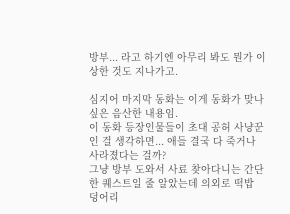방부... 라고 하기엔 아무리 봐도 뭔가 이상한 것도 지나가고.

심지어 마지막 동화는 이게 동화가 맞나 싶은 음산한 내용임.
이 동화 등장인물들이 초대 공허 사냥꾼인 걸 생각하면... 애들 결국 다 죽거나 사라졌다는 걸까?
그냥 방부 도와서 사료 찾아다니는 간단한 퀘스트일 줄 알았는데 의외로 떡밥 덩어리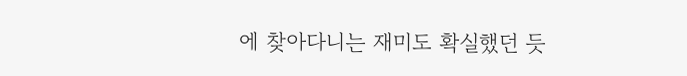에 찾아다니는 재미도 확실했던 듯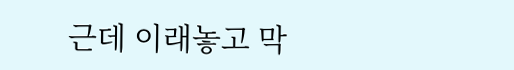근데 이래놓고 막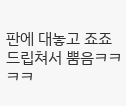판에 대놓고 죠죠 드립쳐서 뿜음ㅋㅋㅋㅋ